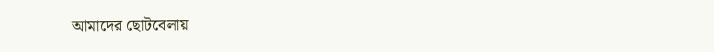আমাদের ছোটবেলায়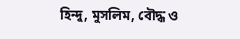হিন্দু, মুসলিম, বৌদ্ধ ও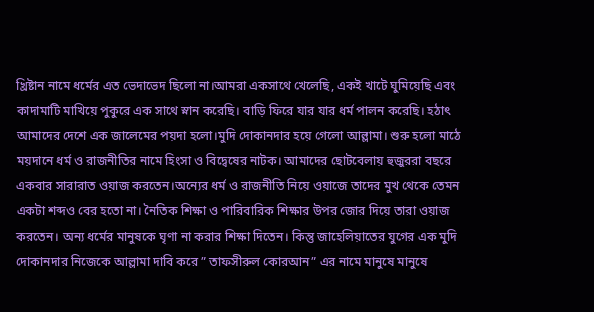খ্রিষ্টান নামে ধর্মের এত ভেদাভেদ ছিলো না।আমরা একসাথে খেলেছি, একই খাটে ঘুমিয়েছি এবং কাদামাটি মাখিয়ে পুকুরে এক সাথে স্নান করেছি। বাড়ি ফিরে যার যার ধর্ম পালন করেছি। হঠাৎ আমাদের দেশে এক জালেমের পয়দা হলো।মুদি দোকানদার হয়ে গেলো আল্লামা। শুরু হলো মাঠে ময়দানে ধর্ম ও রাজনীতির নামে হিংসা ও বিদ্বেষের নাটক। আমাদের ছোটবেলায় হুজুররা বছরে একবার সারারাত ওয়াজ করতেন।অন্যের ধর্ম ও রাজনীতি নিয়ে ওয়াজে তাদের মুখ থেকে তেমন একটা শব্দও বের হতো না। নৈতিক শিক্ষা ও পারিবারিক শিক্ষার উপর জোর দিয়ে তারা ওয়াজ করতেন। অন্য ধর্মের মানুষকে ঘৃণা না করার শিক্ষা দিতেন। কিন্তু জাহেলিয়াতের যুগের এক মুদি দোকানদার নিজেকে আল্লামা দাবি করে ” তাফসীরুল কোরআন” এর নামে মানুষে মানুষে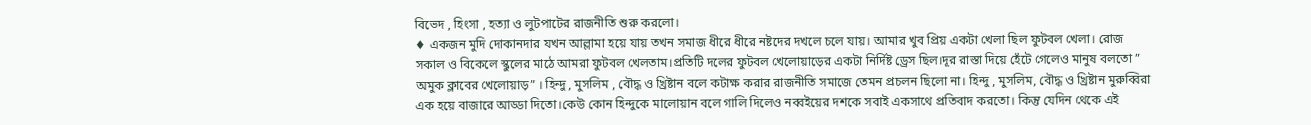বিভেদ , হিংসা , হত্যা ও লুটপাটের রাজনীতি শুরু করলো।
♦ একজন মুদি দোকানদার যখন আল্লামা হয়ে যায় তখন সমাজ ধীরে ধীরে নষ্টদের দখলে চলে যায়। আমার খুব প্রিয় একটা খেলা ছিল ফুটবল খেলা। রোজ সকাল ও বিকেলে স্কুলের মাঠে আমরা ফুটবল খেলতাম।প্রতিটি দলের ফুটবল খেলোয়াড়ের একটা নির্দিষ্ট ড্রেস ছিল।দূর রাস্তা দিয়ে হেঁটে গেলেও মানুষ বলতো ” অমুক ক্লাবের খেলোয়াড়” । হিন্দু , মুসলিম , বৌদ্ধ ও খ্রিষ্টান বলে কটাক্ষ করার রাজনীতি সমাজে তেমন প্রচলন ছিলো না। হিন্দু , মুসলিম, বৌদ্ধ ও খ্রিষ্টান মুরুব্বিরা এক হয়ে বাজারে আড্ডা দিতো।কেউ কোন হিন্দুকে মালোয়ান বলে গালি দিলেও নব্বইয়ের দশকে সবাই একসাথে প্রতিবাদ করতো। কিন্তু যেদিন থেকে এই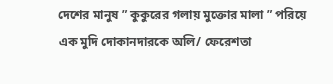দেশের মানুষ ” কুকুরের গলায় মুক্তোর মালা ” পরিয়ে এক মুদি দোকানদারকে অলি/ ফেরেশতা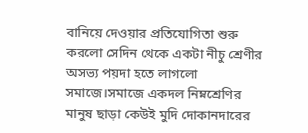বানিয়ে দেওয়ার প্রতিযোগিতা শুরু করলো সেদিন থেকে একটা নীচু শ্রেণীর অসভ্য পয়দা হতে লাগলো সমাজে।সমাজে একদল নিম্নশ্রেণির মানুষ ছাড়া কেউই মুদি দোকানদারের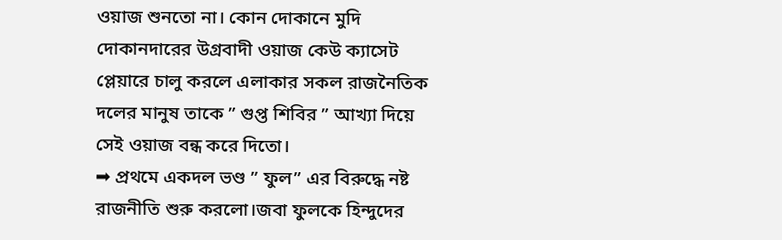ওয়াজ শুনতো না। কোন দোকানে মুদি দোকানদারের উগ্রবাদী ওয়াজ কেউ ক্যাসেট প্লেয়ারে চালু করলে এলাকার সকল রাজনৈতিক দলের মানুষ তাকে ” গুপ্ত শিবির ” আখ্যা দিয়ে সেই ওয়াজ বন্ধ করে দিতো।
➡ প্রথমে একদল ভণ্ড ” ফুল” এর বিরুদ্ধে নষ্ট রাজনীতি শুরু করলো।জবা ফুলকে হিন্দুদের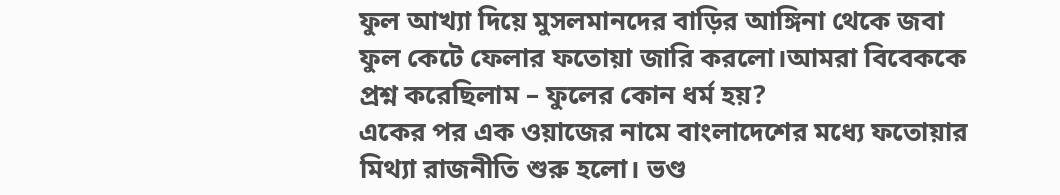ফুল আখ্যা দিয়ে মুসলমানদের বাড়ির আঙ্গিনা থেকে জবা ফুল কেটে ফেলার ফতোয়া জারি করলো।আমরা বিবেককে প্রশ্ন করেছিলাম – ফুলের কোন ধর্ম হয়?
একের পর এক ওয়াজের নামে বাংলাদেশের মধ্যে ফতোয়ার মিথ্যা রাজনীতি শুরু হলো। ভণ্ড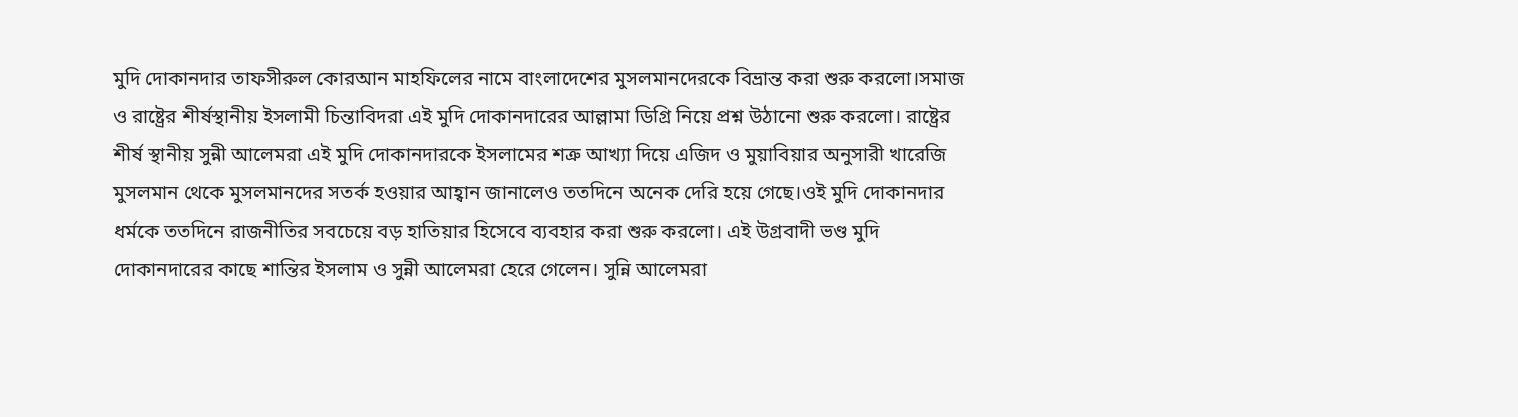মুদি দোকানদার তাফসীরুল কোরআন মাহফিলের নামে বাংলাদেশের মুসলমানদেরকে বিভ্রান্ত করা শুরু করলো।সমাজ ও রাষ্ট্রের শীর্ষস্থানীয় ইসলামী চিন্তাবিদরা এই মুদি দোকানদারের আল্লামা ডিগ্রি নিয়ে প্রশ্ন উঠানো শুরু করলো। রাষ্ট্রের শীর্ষ স্থানীয় সুন্নী আলেমরা এই মুদি দোকানদারকে ইসলামের শত্রু আখ্যা দিয়ে এজিদ ও মুয়াবিয়ার অনুসারী খারেজি মুসলমান থেকে মুসলমানদের সতর্ক হওয়ার আহ্বান জানালেও ততদিনে অনেক দেরি হয়ে গেছে।ওই মুদি দোকানদার ধর্মকে ততদিনে রাজনীতির সবচেয়ে বড় হাতিয়ার হিসেবে ব্যবহার করা শুরু করলো। এই উগ্রবাদী ভণ্ড মুদি দোকানদারের কাছে শান্তির ইসলাম ও সুন্নী আলেমরা হেরে গেলেন। সুন্নি আলেমরা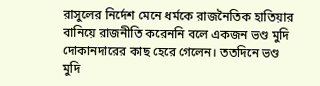রাসুলের নির্দেশ মেনে ধর্মকে রাজনৈতিক হাতিয়ার বানিয়ে রাজনীতি করেননি বলে একজন ভণ্ড মুদি দোকানদারের কাছ হেরে গেলেন। ততদিনে ভণ্ড মুদি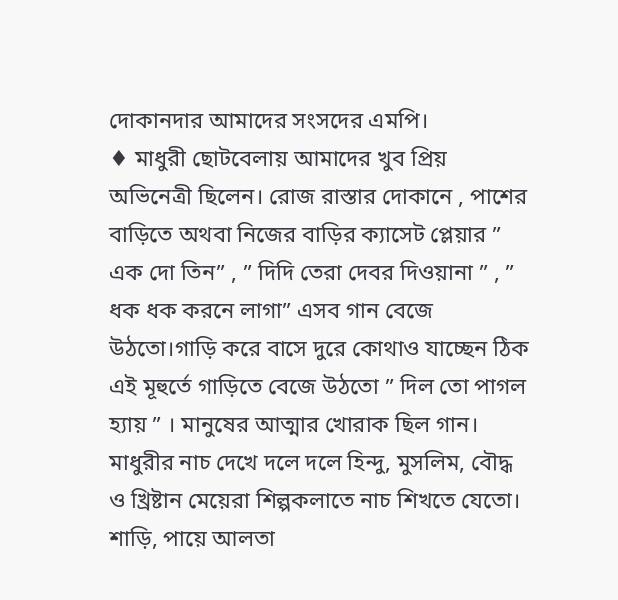দোকানদার আমাদের সংসদের এমপি।
♦ মাধুরী ছোটবেলায় আমাদের খুব প্রিয় অভিনেত্রী ছিলেন। রোজ রাস্তার দোকানে , পাশের বাড়িতে অথবা নিজের বাড়ির ক্যাসেট প্লেয়ার ” এক দো তিন” , ” দিদি তেরা দেবর দিওয়ানা ” , ” ধক ধক করনে লাগা” এসব গান বেজে উঠতো।গাড়ি করে বাসে দুরে কোথাও যাচ্ছেন ঠিক এই মূহুর্তে গাড়িতে বেজে উঠতো ” দিল তো পাগল হ্যায় ” । মানুষের আত্মার খোরাক ছিল গান।
মাধুরীর নাচ দেখে দলে দলে হিন্দু, মুসলিম, বৌদ্ধ ও খ্রিষ্টান মেয়েরা শিল্পকলাতে নাচ শিখতে যেতো। শাড়ি, পায়ে আলতা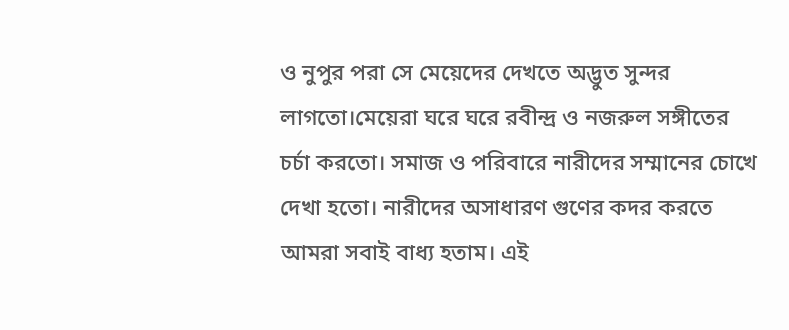ও নুপুর পরা সে মেয়েদের দেখতে অদ্ভুত সুন্দর লাগতো।মেয়েরা ঘরে ঘরে রবীন্দ্র ও নজরুল সঙ্গীতের চর্চা করতো। সমাজ ও পরিবারে নারীদের সম্মানের চোখে দেখা হতো। নারীদের অসাধারণ গুণের কদর করতে আমরা সবাই বাধ্য হতাম। এই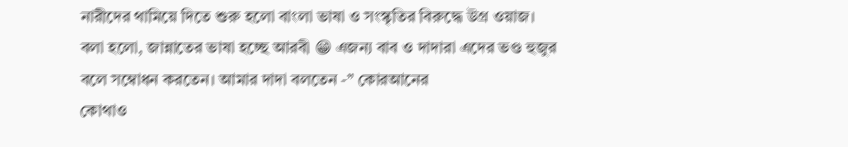নারীদের থামিয়ে দিতে শুরু হলো বাংলা ভাষা ও সংস্কৃতির বিরুদ্ধে উগ্র ওয়াজ। বলা হলো, জান্নাতের ভাষা হচ্ছে আরবী 😁 এজন্য বাব ও দাদারা এদের ভণ্ড হুজুর বলে সম্বোধন করতেন। আমার দাদা বলতেন -” কোরআনের
কোথাও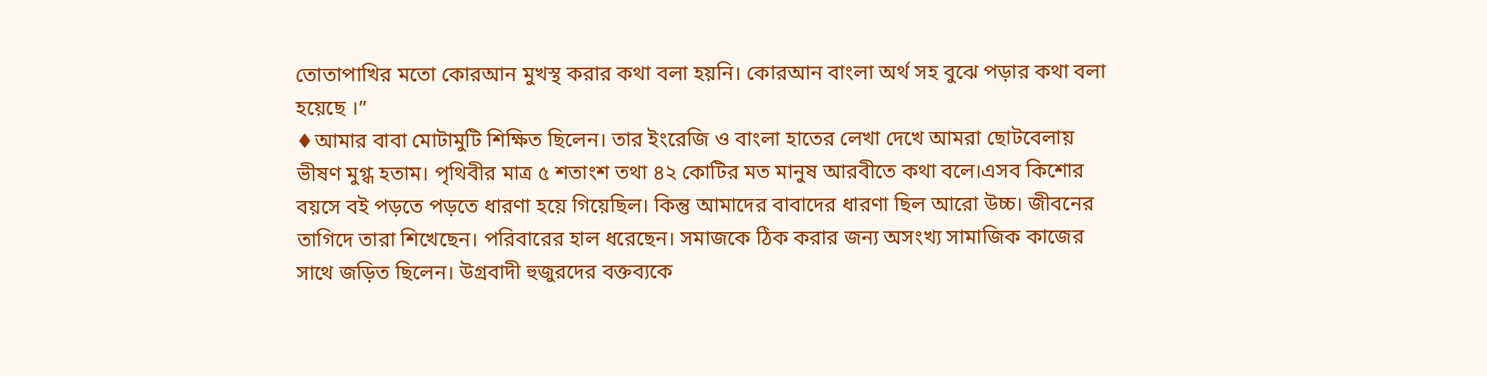তোতাপাখির মতো কোরআন মুখস্থ করার কথা বলা হয়নি। কোরআন বাংলা অর্থ সহ বুঝে পড়ার কথা বলা হয়েছে ।”
♦আমার বাবা মোটামুটি শিক্ষিত ছিলেন। তার ইংরেজি ও বাংলা হাতের লেখা দেখে আমরা ছোটবেলায় ভীষণ মুগ্ধ হতাম। পৃথিবীর মাত্র ৫ শতাংশ তথা ৪২ কোটির মত মানুষ আরবীতে কথা বলে।এসব কিশোর বয়সে বই পড়তে পড়তে ধারণা হয়ে গিয়েছিল। কিন্তু আমাদের বাবাদের ধারণা ছিল আরো উচ্চ। জীবনের তাগিদে তারা শিখেছেন। পরিবারের হাল ধরেছেন। সমাজকে ঠিক করার জন্য অসংখ্য সামাজিক কাজের সাথে জড়িত ছিলেন। উগ্রবাদী হুজুরদের বক্তব্যকে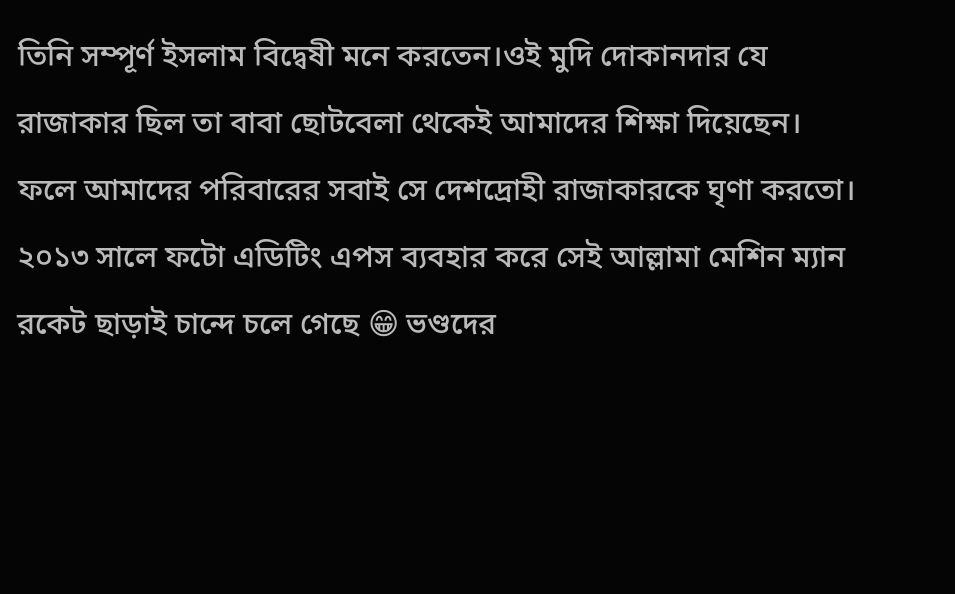তিনি সম্পূর্ণ ইসলাম বিদ্বেষী মনে করতেন।ওই মুদি দোকানদার যে রাজাকার ছিল তা বাবা ছোটবেলা থেকেই আমাদের শিক্ষা দিয়েছেন। ফলে আমাদের পরিবারের সবাই সে দেশদ্রোহী রাজাকারকে ঘৃণা করতো। ২০১৩ সালে ফটো এডিটিং এপস ব্যবহার করে সেই আল্লামা মেশিন ম্যান রকেট ছাড়াই চান্দে চলে গেছে 😁 ভণ্ডদের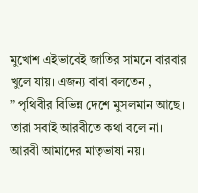মুখোশ এইভাবেই জাতির সামনে বারবার খুলে যায়। এজন্য বাবা বলতেন ,
” পৃথিবীর বিভিন্ন দেশে মুসলমান আছে। তারা সবাই আরবীতে কথা বলে না। আরবী আমাদের মাতৃভাষা নয়।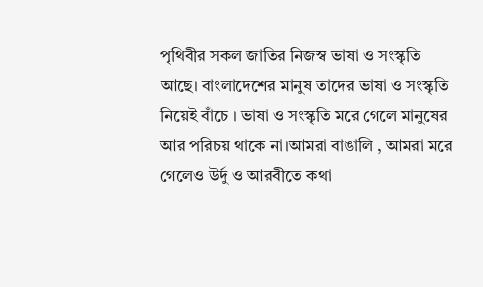পৃথিবীর সকল জাতির নিজস্ব ভাষা ও সংস্কৃতি আছে। বাংলাদেশের মানুষ তাদের ভাষা ও সংস্কৃতি নিয়েই বাঁচে । ভাষা ও সংস্কৃতি মরে গেলে মানুষের আর পরিচয় থাকে না।আমরা বাঙালি , আমরা মরে গেলেও উর্দু ও আরবীতে কথা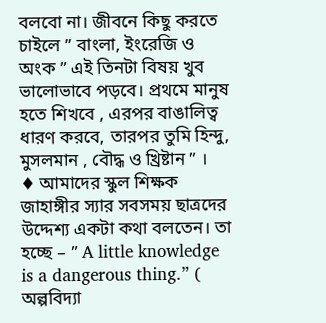বলবো না। জীবনে কিছু করতে চাইলে ” বাংলা, ইংরেজি ও অংক ” এই তিনটা বিষয় খুব ভালোভাবে পড়বে। প্রথমে মানুষ হতে শিখবে , এরপর বাঙালিত্ব ধারণ করবে, তারপর তুমি হিন্দু, মুসলমান , বৌদ্ধ ও খ্রিষ্টান ” ।
♦ আমাদের স্কুল শিক্ষক জাহাঙ্গীর স্যার সবসময় ছাত্রদের উদ্দেশ্য একটা কথা বলতেন। তা হচ্ছে – ” A little knowledge is a dangerous thing.” ( অল্পবিদ্যা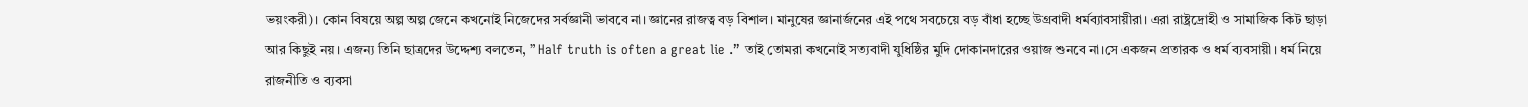ভয়ংকরী)। কোন বিষয়ে অল্প অল্প জেনে কখনোই নিজেদের সর্বজ্ঞানী ভাববে না। জ্ঞানের রাজত্ব বড় বিশাল। মানুষের জ্ঞানার্জনের এই পথে সবচেয়ে বড় বাঁধা হচ্ছে উগ্রবাদী ধর্মব্যাবসায়ীরা। এরা রাষ্ট্রদ্রোহী ও সামাজিক কিট ছাড়া আর কিছুই নয়। এজন্য তিনি ছাত্রদের উদ্দেশ্য বলতেন, ” Half truth is often a great lie .” তাই তোমরা কখনোই সত্যবাদী যুধিষ্ঠির মুদি দোকানদারের ওয়াজ শুনবে না।সে একজন প্রতারক ও ধর্ম ব্যবসায়ী। ধর্ম নিয়ে রাজনীতি ও ব্যবসা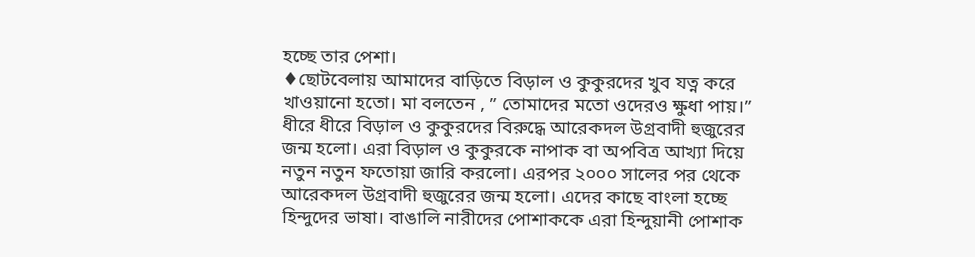হচ্ছে তার পেশা।
♦ছোটবেলায় আমাদের বাড়িতে বিড়াল ও কুকুরদের খুব যত্ন করে খাওয়ানো হতো। মা বলতেন , ” তোমাদের মতো ওদেরও ক্ষুধা পায়।” ধীরে ধীরে বিড়াল ও কুকুরদের বিরুদ্ধে আরেকদল উগ্রবাদী হুজুরের জন্ম হলো। এরা বিড়াল ও কুকুরকে নাপাক বা অপবিত্র আখ্যা দিয়ে নতুন নতুন ফতোয়া জারি করলো। এরপর ২০০০ সালের পর থেকে আরেকদল উগ্রবাদী হুজুরের জন্ম হলো। এদের কাছে বাংলা হচ্ছে হিন্দুদের ভাষা। বাঙালি নারীদের পোশাককে এরা হিন্দুয়ানী পোশাক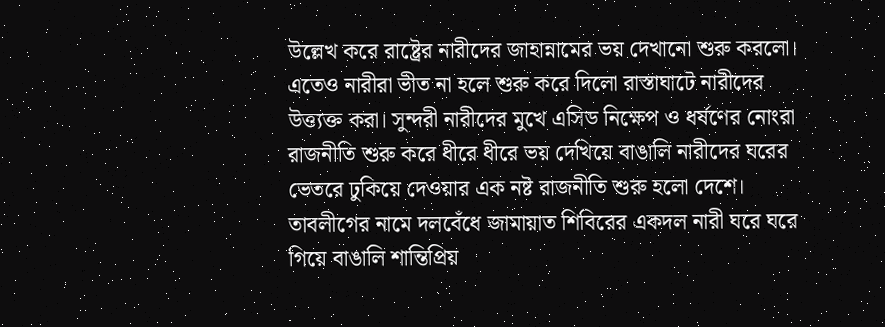উল্লেখ করে রাষ্ট্রের নারীদের জাহান্নামের ভয় দেখানো শুরু করলো। এতেও নারীরা ভীত না হলে শুরু করে দিলো রাস্তাঘাটে নারীদের উত্ত্যক্ত করা। সুন্দরী নারীদের মুখে এসিড নিক্ষেপ ও ধর্ষণের নোংরা রাজনীতি শুরু করে ধীরে ধীরে ভয় দেখিয়ে বাঙালি নারীদের ঘরের ভেতরে ঢুকিয়ে দেওয়ার এক নষ্ট রাজনীতি শুরু হলো দেশে। তাবলীগের নামে দলবেঁধে জামায়াত শিবিরের একদল নারী ঘরে ঘরে গিয়ে বাঙালি শান্তিপ্রিয়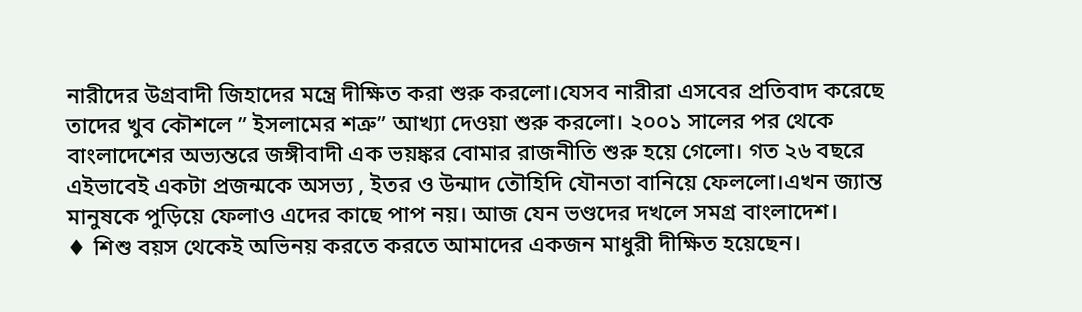নারীদের উগ্রবাদী জিহাদের মন্ত্রে দীক্ষিত করা শুরু করলো।যেসব নারীরা এসবের প্রতিবাদ করেছে তাদের খুব কৌশলে ” ইসলামের শত্রু” আখ্যা দেওয়া শুরু করলো। ২০০১ সালের পর থেকে বাংলাদেশের অভ্যন্তরে জঙ্গীবাদী এক ভয়ঙ্কর বোমার রাজনীতি শুরু হয়ে গেলো। গত ২৬ বছরে এইভাবেই একটা প্রজন্মকে অসভ্য , ইতর ও উন্মাদ তৌহিদি যৌনতা বানিয়ে ফেললো।এখন জ্যান্ত মানুষকে পুড়িয়ে ফেলাও এদের কাছে পাপ নয়। আজ যেন ভণ্ডদের দখলে সমগ্র বাংলাদেশ।
♦ শিশু বয়স থেকেই অভিনয় করতে করতে আমাদের একজন মাধুরী দীক্ষিত হয়েছেন।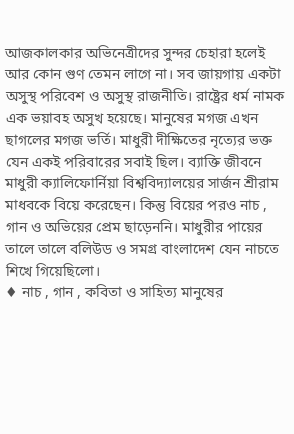আজকালকার অভিনেত্রীদের সুন্দর চেহারা হলেই আর কোন গুণ তেমন লাগে না। সব জায়গায় একটা অসুস্থ পরিবেশ ও অসুস্থ রাজনীতি। রাষ্ট্রের ধর্ম নামক এক ভয়াবহ অসুখ হয়েছে। মানুষের মগজ এখন ছাগলের মগজ ভর্তি। মাধুরী দীক্ষিতের নৃত্যের ভক্ত যেন একই পরিবারের সবাই ছিল। ব্যাক্তি জীবনে মাধুরী ক্যালিফোর্নিয়া বিশ্ববিদ্যালয়ের সার্জন শ্রীরাম মাধবকে বিয়ে করেছেন। কিন্তু বিয়ের পরও নাচ , গান ও অভিয়ের প্রেম ছাড়েননি। মাধুরীর পায়ের তালে তালে বলিউড ও সমগ্র বাংলাদেশ যেন নাচতে শিখে গিয়েছিলো।
♦ নাচ , গান , কবিতা ও সাহিত্য মানুষের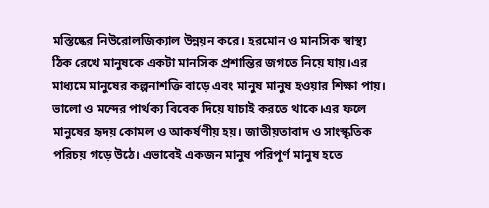মস্তিষ্কের নিউরোলজিক্যাল উন্নয়ন করে। হরমোন ও মানসিক স্বাস্থ্য ঠিক রেখে মানুষকে একটা মানসিক প্রশান্তির জগতে নিয়ে যায়।এর মাধ্যমে মানুষের কল্পনাশক্তি বাড়ে এবং মানুষ মানুষ হওয়ার শিক্ষা পায়। ভালো ও মন্দের পার্থক্য বিবেক দিয়ে যাচাই করতে থাকে।এর ফলে মানুষের হৃদয় কোমল ও আকর্ষণীয় হয়। জাতীয়তাবাদ ও সাংস্কৃতিক পরিচয় গড়ে উঠে। এভাবেই একজন মানুষ পরিপূর্ণ মানুষ হতে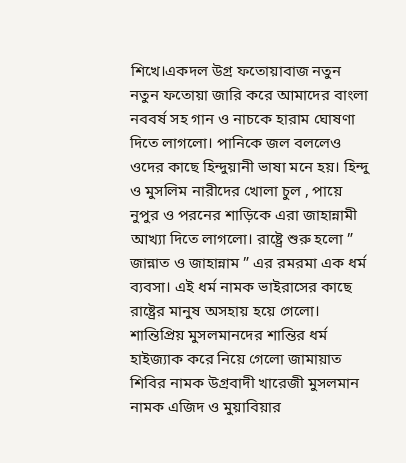শিখে।একদল উগ্র ফতোয়াবাজ নতুন নতুন ফতোয়া জারি করে আমাদের বাংলা নববর্ষ সহ গান ও নাচকে হারাম ঘোষণা দিতে লাগলো। পানিকে জল বললেও ওদের কাছে হিন্দুয়ানী ভাষা মনে হয়। হিন্দু ও মুসলিম নারীদের খোলা চুল , পায়ে নুপুর ও পরনের শাড়িকে এরা জাহান্নামী আখ্যা দিতে লাগলো। রাষ্ট্রে শুরু হলো ” জান্নাত ও জাহান্নাম ” এর রমরমা এক ধর্ম ব্যবসা। এই ধর্ম নামক ভাইরাসের কাছে রাষ্ট্রের মানুষ অসহায় হয়ে গেলো। শান্তিপ্রিয় মুসলমানদের শান্তির ধর্ম হাইজ্যাক করে নিয়ে গেলো জামায়াত শিবির নামক উগ্রবাদী খারেজী মুসলমান নামক এজিদ ও মুয়াবিয়ার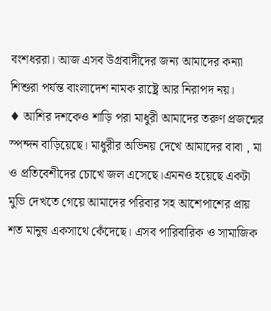বংশধররা। আজ এসব উগ্রবাদীদের জন্য আমাদের কন্যা শিশুরা পর্যন্ত বাংলাদেশ নামক রাষ্ট্রে আর নিরাপদ নয়।
♦ আশির দশকেও শাড়ি পরা মাধুরী আমাদের তরুণ প্রজন্মের স্পন্দন বাড়িয়েছে। মাধুরীর অভিনয় দেখে আমাদের বাবা , মা ও প্রতিবেশীদের চোখে জল এসেছে।এমনও হয়েছে একটা মুভি দেখতে গেয়ে আমাদের পরিবার সহ আশেপাশের প্রায় শত মানুষ একসাথে কেঁদেছে। এসব পারিবারিক ও সামাজিক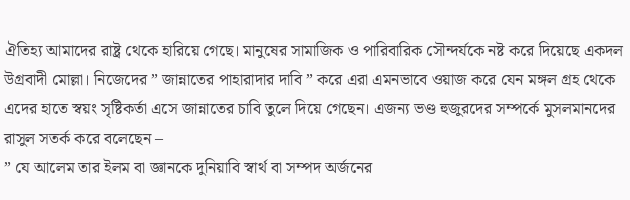ঐতিহ্য আমাদের রাষ্ট্র থেকে হারিয়ে গেছে। মানুষের সামাজিক ও পারিবারিক সৌন্দর্যকে নষ্ট করে দিয়েছে একদল উগ্রবাদী মোল্লা। নিজেদের ” জান্নাতের পাহারাদার দাবি ” করে এরা এমনভাবে ওয়াজ করে যেন মঙ্গল গ্রহ থেকে এদের হাতে স্বয়ং সৃষ্টিকর্তা এসে জান্নাতের চাবি তুলে দিয়ে গেছেন। এজন্য ভণ্ড হুজুরদের সম্পর্কে মুসলমানদের রাসুল সতর্ক করে বলেছেন –
” যে আলেম তার ইলম বা জ্ঞানকে দুনিয়াবি স্বার্থ বা সম্পদ অর্জনের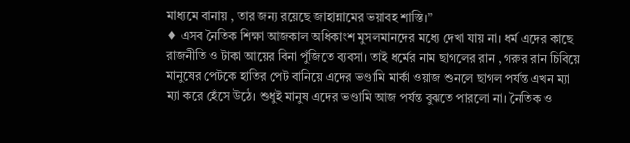মাধ্যমে বানায় , তার জন্য রয়েছে জাহান্নামের ভয়াবহ শাস্তি।”
♦ এসব নৈতিক শিক্ষা আজকাল অধিকাংশ মুসলমানদের মধ্যে দেখা যায় না। ধর্ম এদের কাছে রাজনীতি ও টাকা আয়ের বিনা পুঁজিতে ব্যবসা। তাই ধর্মের নাম ছাগলের রান , গরুর রান চিবিয়ে মানুষের পেটকে হাতির পেট বানিয়ে এদের ভণ্ডামি মার্কা ওয়াজ শুনলে ছাগল পর্যন্ত এখন ম্যা ম্যা করে হেঁসে উঠে। শুধুই মানুষ এদের ভণ্ডামি আজ পর্যন্ত বুঝতে পারলো না। নৈতিক ও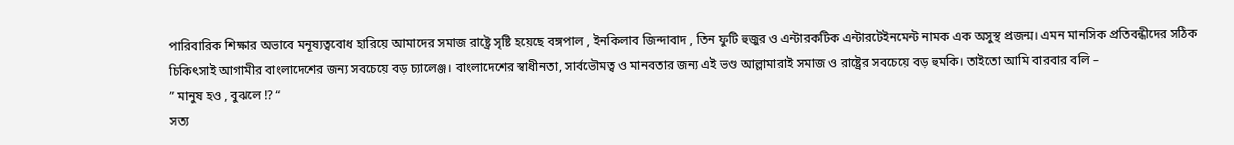পারিবারিক শিক্ষার অভাবে মনূষ্যত্ববোধ হারিয়ে আমাদের সমাজ রাষ্ট্রে সৃষ্টি হয়েছে বঙ্গপাল , ইনকিলাব জিন্দাবাদ , তিন ফুটি হুজুর ও এন্টারকটিক এন্টারটেইনমেন্ট নামক এক অসুস্থ প্রজন্ম। এমন মানসিক প্রতিবন্ধীদের সঠিক চিকিৎসাই আগামীর বাংলাদেশের জন্য সবচেয়ে বড় চ্যালেঞ্জ। বাংলাদেশের স্বাধীনতা, সার্বভৌমত্ব ও মানবতার জন্য এই ভণ্ড আল্লামারাই সমাজ ও রাষ্ট্রের সবচেয়ে বড় হুমকি। তাইতো আমি বারবার বলি –
” মানুষ হও , বুঝলে ⁉ “
সত্য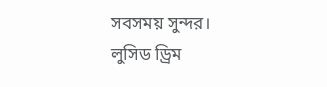সবসময় সুন্দর।
লুসিড ড্রিম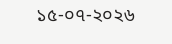১৫-০৭-২০২৬